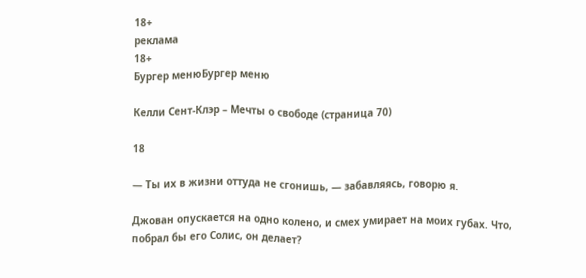18+
реклама
18+
Бургер менюБургер меню

Келли Сент-Клэр – Мечты о свободе (страница 70)

18

— Ты их в жизни оттуда не сгонишь, — забавляясь, говорю я.

Джован опускается на одно колено, и смех умирает на моих губах. Что, побрал бы его Солис, он делает?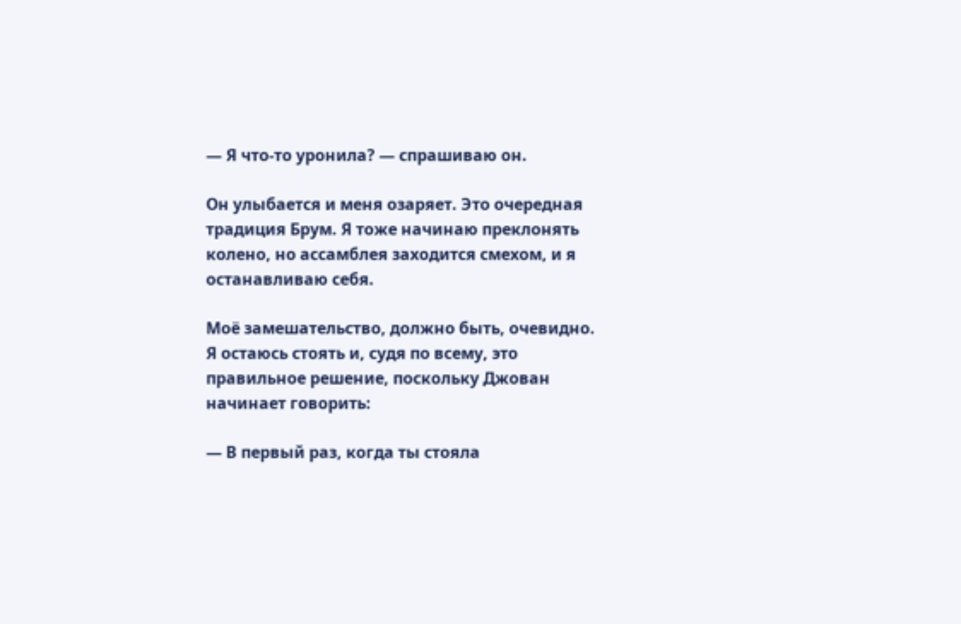— Я что-то уронила? — спрашиваю он.

Он улыбается и меня озаряет. Это очередная традиция Брум. Я тоже начинаю преклонять колено, но ассамблея заходится смехом, и я останавливаю себя.

Моё замешательство, должно быть, очевидно. Я остаюсь стоять и, судя по всему, это правильное решение, поскольку Джован начинает говорить:

— В первый раз, когда ты стояла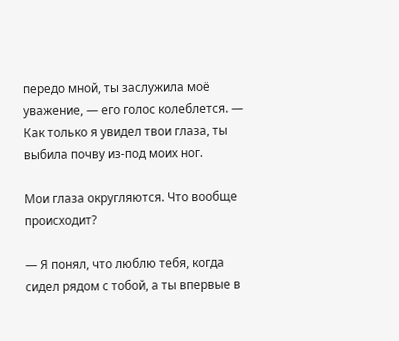передо мной, ты заслужила моё уважение, — его голос колеблется. — Как только я увидел твои глаза, ты выбила почву из-под моих ног.

Мои глаза округляются. Что вообще происходит?

— Я понял, что люблю тебя, когда сидел рядом с тобой, а ты впервые в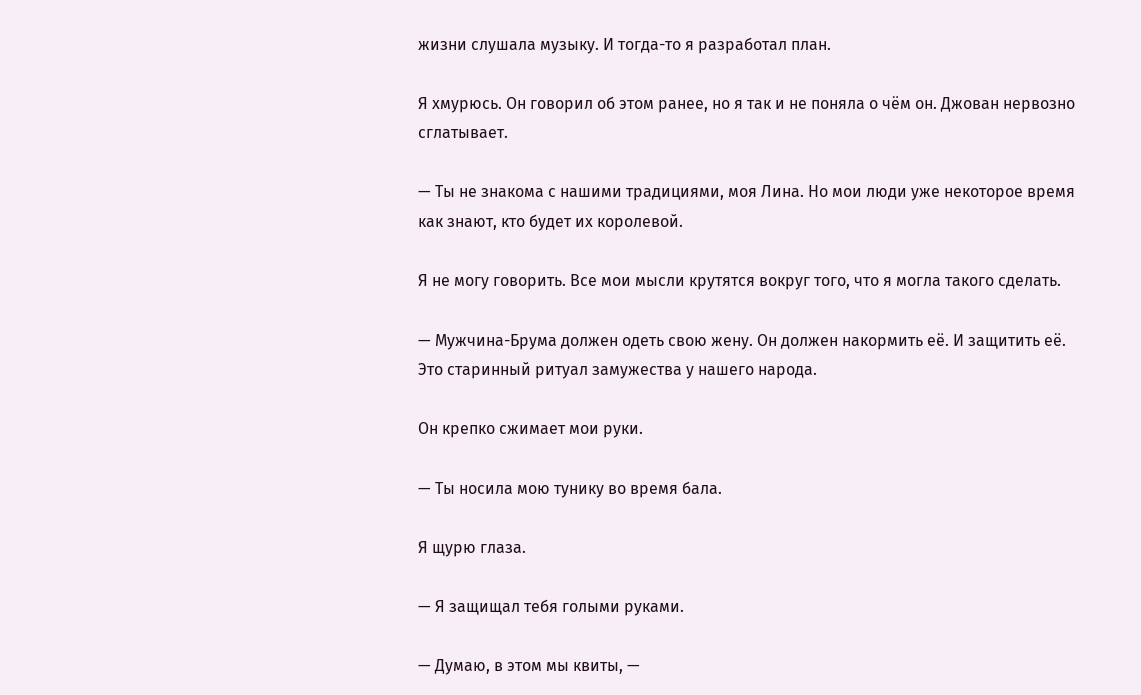жизни слушала музыку. И тогда-то я разработал план.

Я хмурюсь. Он говорил об этом ранее, но я так и не поняла о чём он. Джован нервозно сглатывает.

— Ты не знакома с нашими традициями, моя Лина. Но мои люди уже некоторое время как знают, кто будет их королевой.

Я не могу говорить. Все мои мысли крутятся вокруг того, что я могла такого сделать.

— Мужчина-Брума должен одеть свою жену. Он должен накормить её. И защитить её. Это старинный ритуал замужества у нашего народа.

Он крепко сжимает мои руки.

— Ты носила мою тунику во время бала.

Я щурю глаза.

— Я защищал тебя голыми руками.

— Думаю, в этом мы квиты, —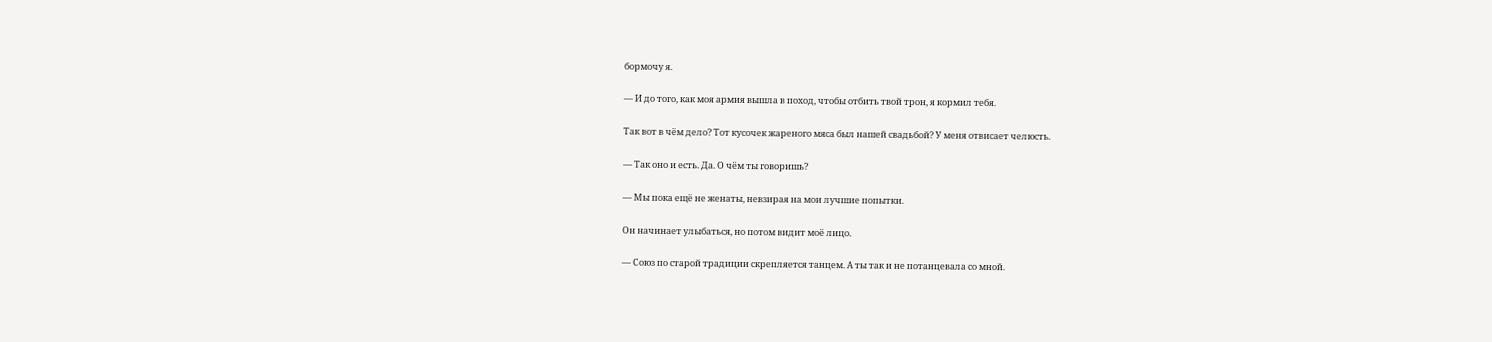бормочу я.

— И до того, как моя армия вышла в поход, чтобы отбить твой трон, я кормил тебя.

Так вот в чём дело? Тот кусочек жареного мяса был нашей свадьбой? У меня отвисает челюсть.

— Так оно и есть. Да. О чём ты говоришь?

— Мы пока ещё не женаты, невзирая на мои лучшие попытки.

Он начинает улыбаться, но потом видит моё лицо.

— Союз по старой традиции скрепляется танцем. А ты так и не потанцевала со мной.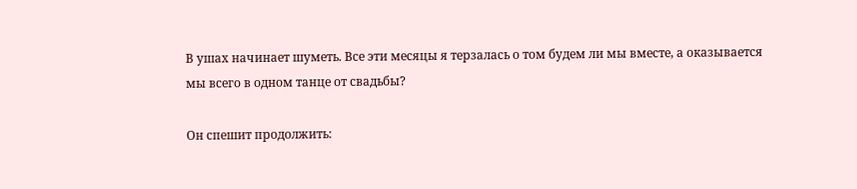В ушах начинает шуметь. Все эти месяцы я терзалась о том будем ли мы вместе, а оказывается мы всего в одном танце от свадьбы?

Он спешит продолжить: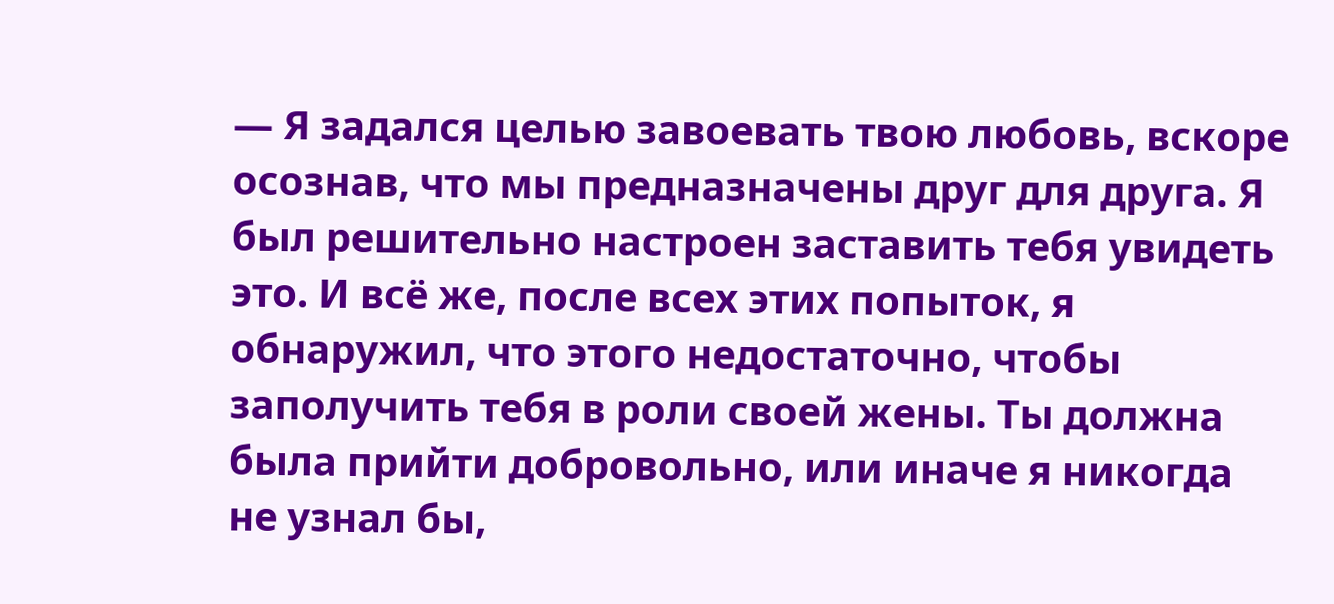— Я задался целью завоевать твою любовь, вскоре осознав, что мы предназначены друг для друга. Я был решительно настроен заставить тебя увидеть это. И всё же, после всех этих попыток, я обнаружил, что этого недостаточно, чтобы заполучить тебя в роли своей жены. Ты должна была прийти добровольно, или иначе я никогда не узнал бы,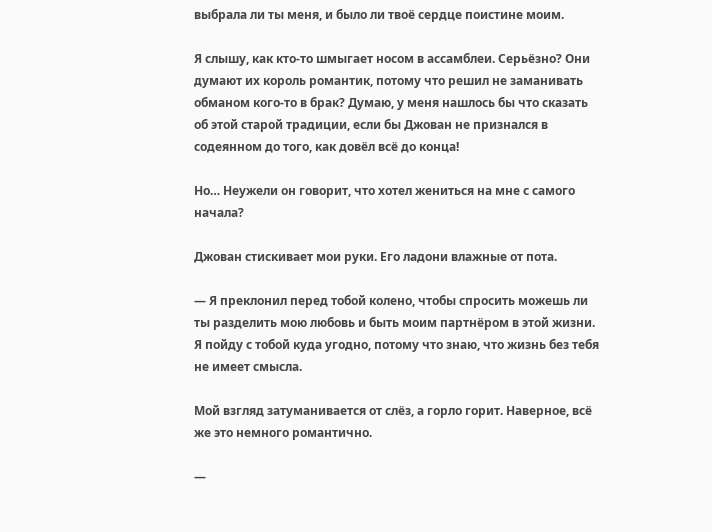выбрала ли ты меня, и было ли твоё сердце поистине моим.

Я слышу, как кто-то шмыгает носом в ассамблеи. Серьёзно? Они думают их король романтик, потому что решил не заманивать обманом кого-то в брак? Думаю, у меня нашлось бы что сказать об этой старой традиции, если бы Джован не признался в содеянном до того, как довёл всё до конца!

Но… Неужели он говорит, что хотел жениться на мне с самого начала?

Джован стискивает мои руки. Его ладони влажные от пота.

— Я преклонил перед тобой колено, чтобы спросить можешь ли ты разделить мою любовь и быть моим партнёром в этой жизни. Я пойду с тобой куда угодно, потому что знаю, что жизнь без тебя не имеет смысла.

Мой взгляд затуманивается от слёз, а горло горит. Наверное, всё же это немного романтично.

—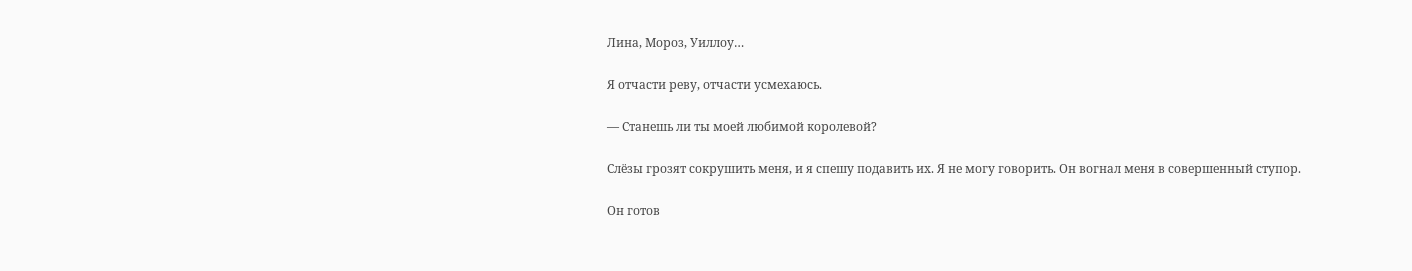Лина, Мороз, Уиллоу…

Я отчасти реву, отчасти усмехаюсь.

— Станешь ли ты моей любимой королевой?

Слёзы грозят сокрушить меня, и я спешу подавить их. Я не могу говорить. Он вогнал меня в совершенный ступор.

Он готов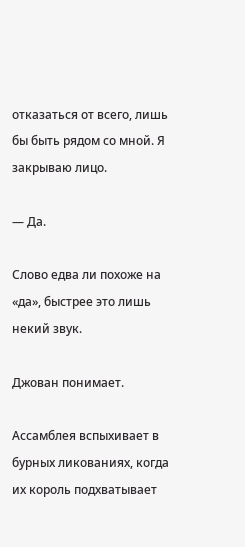отказаться от всего, лишь бы быть рядом со мной. Я закрываю лицо.

— Да.

Слово едва ли похоже на «да», быстрее это лишь некий звук.

Джован понимает.

Ассамблея вспыхивает в бурных ликованиях, когда их король подхватывает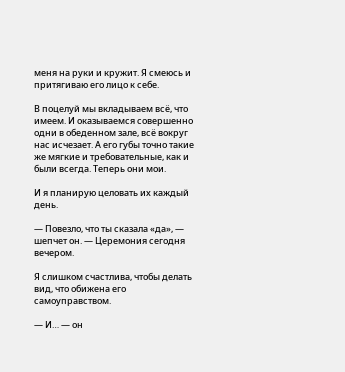меня на руки и кружит. Я смеюсь и притягиваю его лицо к себе.

В поцелуй мы вкладываем всё, что имеем. И оказываемся совершенно одни в обеденном зале, всё вокруг нас исчезает. А его губы точно такие же мягкие и требовательные, как и были всегда. Теперь они мои.

И я планирую целовать их каждый день.

— Повезло, что ты сказала «да», — шепчет он. — Церемония сегодня вечером.

Я слишком счастлива, чтобы делать вид, что обижена его самоуправством.

— И… — он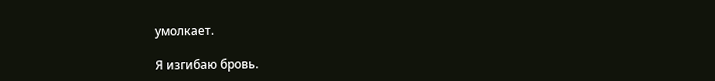умолкает.

Я изгибаю бровь.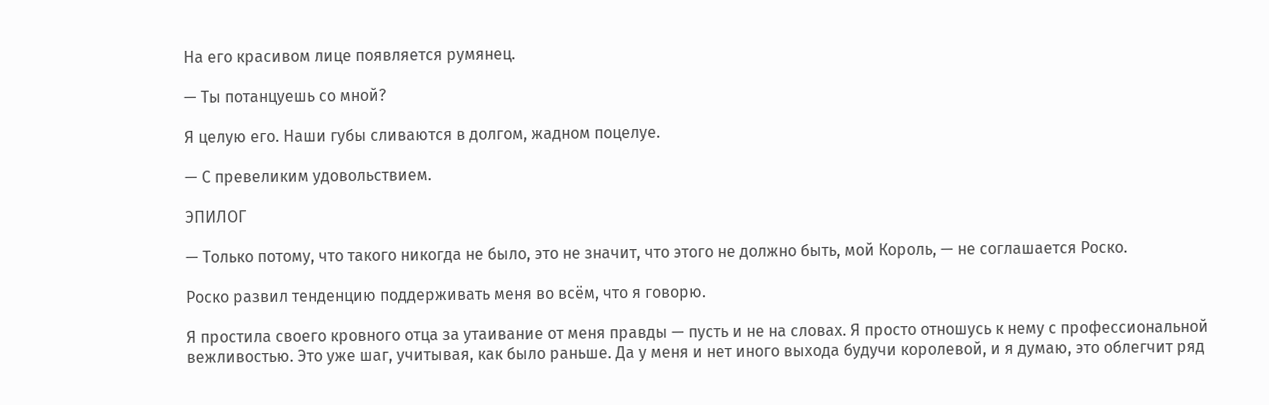На его красивом лице появляется румянец.

— Ты потанцуешь со мной?

Я целую его. Наши губы сливаются в долгом, жадном поцелуе.

— С превеликим удовольствием.

ЭПИЛОГ

— Только потому, что такого никогда не было, это не значит, что этого не должно быть, мой Король, — не соглашается Роско.

Роско развил тенденцию поддерживать меня во всём, что я говорю.

Я простила своего кровного отца за утаивание от меня правды — пусть и не на словах. Я просто отношусь к нему с профессиональной вежливостью. Это уже шаг, учитывая, как было раньше. Да у меня и нет иного выхода будучи королевой, и я думаю, это облегчит ряд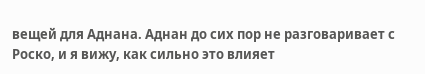вещей для Аднана. Аднан до сих пор не разговаривает с Роско, и я вижу, как сильно это влияет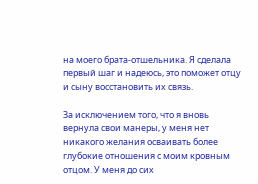на моего брата-отшельника. Я сделала первый шаг и надеюсь, это поможет отцу и сыну восстановить их связь.

За исключением того, что я вновь вернула свои манеры, у меня нет никакого желания осваивать более глубокие отношения с моим кровным отцом. У меня до сих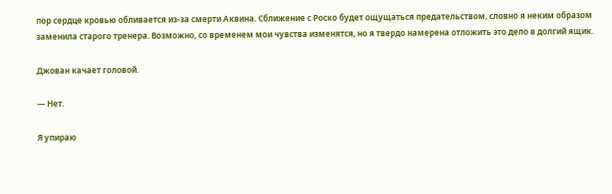пор сердце кровью обливается из-за смерти Аквина. Сближение с Роско будет ощущаться предательством, словно я неким образом заменила старого тренера. Возможно, со временем мои чувства изменятся, но я твердо намерена отложить это дело в долгий ящик.

Джован качает головой.

— Нет.

Я упираю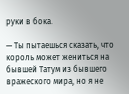руки в бока.

— Ты пытаешься сказать, что король может жениться на бывшей Татум из бывшего вражеского мира, но я не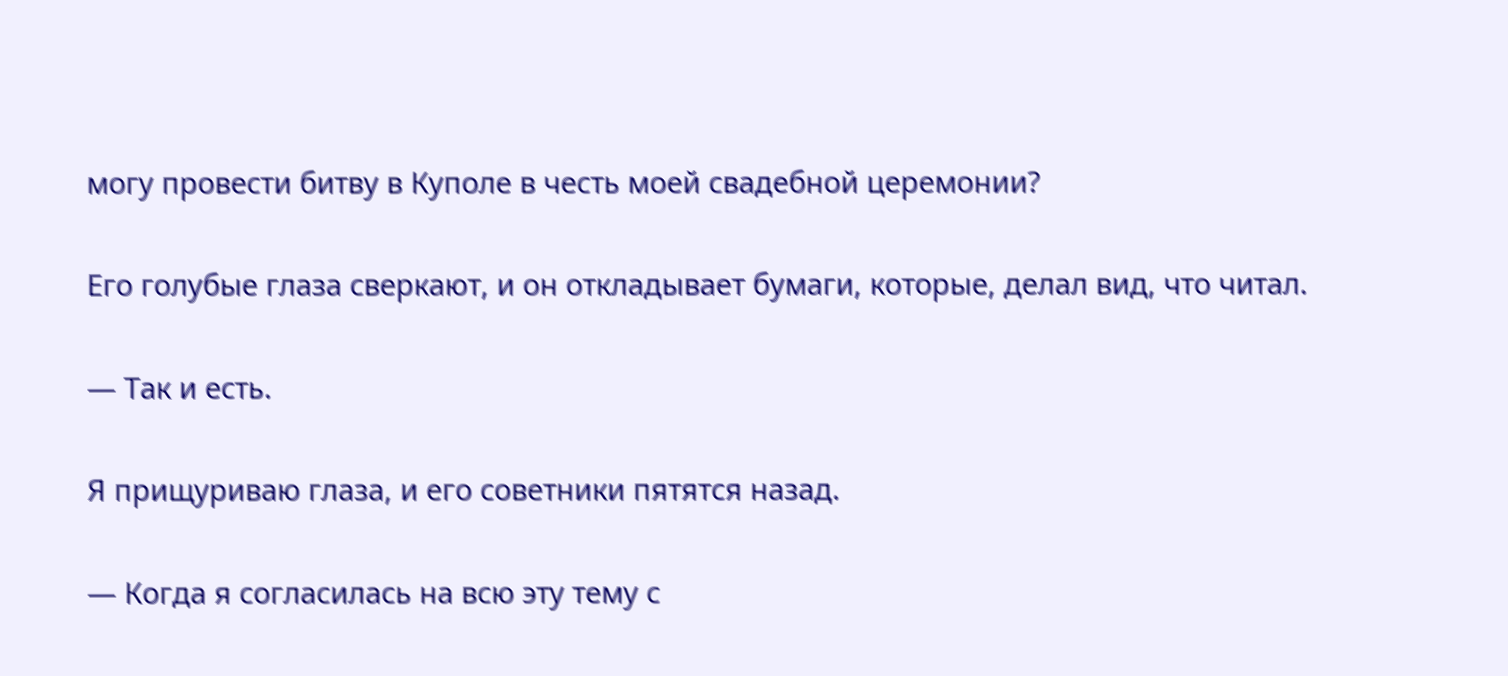могу провести битву в Куполе в честь моей свадебной церемонии?

Его голубые глаза сверкают, и он откладывает бумаги, которые, делал вид, что читал.

— Так и есть.

Я прищуриваю глаза, и его советники пятятся назад.

— Когда я согласилась на всю эту тему с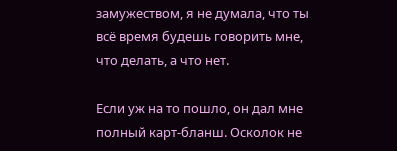замужеством, я не думала, что ты всё время будешь говорить мне, что делать, а что нет.

Если уж на то пошло, он дал мне полный карт-бланш. Осколок не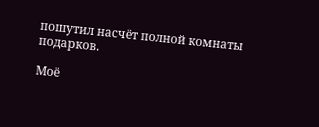пошутил насчёт полной комнаты подарков.

Моё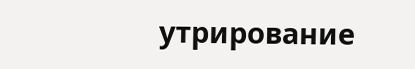утрирование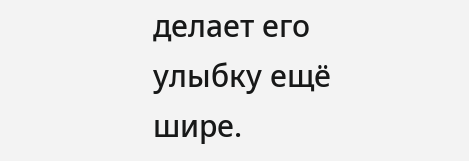делает его улыбку ещё шире.